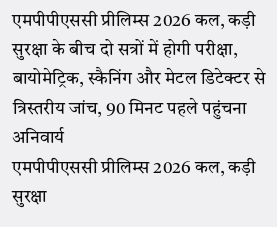एमपीपीएससी प्रीलिम्स 2026 कल, कड़ी सुरक्षा के बीच दो सत्रों में होगी परीक्षा, बायोमेट्रिक, स्कैनिंग और मेटल डिटेक्टर से त्रिस्तरीय जांच, 90 मिनट पहले पहुंचना अनिवार्य
एमपीपीएससी प्रीलिम्स 2026 कल, कड़ी सुरक्षा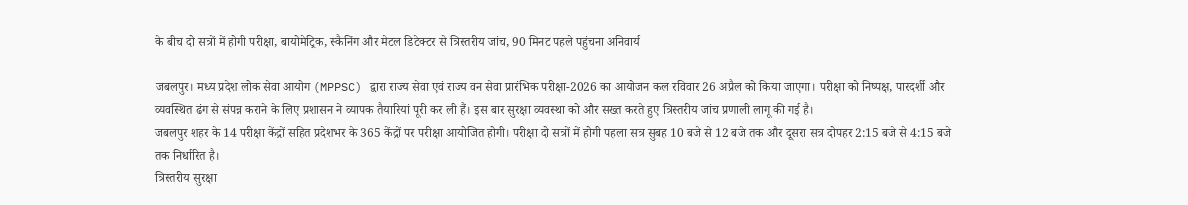के बीच दो सत्रों में होगी परीक्षा, बायोमेट्रिक, स्कैनिंग और मेटल डिटेक्टर से त्रिस्तरीय जांच, 90 मिनट पहले पहुंचना अनिवार्य

जबलपुर। मध्य प्रदेश लोक सेवा आयोग (MPPSC) द्वारा राज्य सेवा एवं राज्य वन सेवा प्रारंभिक परीक्षा-2026 का आयोजन कल रविवार 26 अप्रैल को किया जाएगा। परीक्षा को निष्पक्ष, पारदर्शी और व्यवस्थित ढंग से संपन्न कराने के लिए प्रशासन ने व्यापक तैयारियां पूरी कर ली हैं। इस बार सुरक्षा व्यवस्था को और सख्त करते हुए त्रिस्तरीय जांच प्रणाली लागू की गई है।
जबलपुर शहर के 14 परीक्षा केंद्रों सहित प्रदेशभर के 365 केंद्रों पर परीक्षा आयोजित होगी। परीक्षा दो सत्रों में होगी पहला सत्र सुबह 10 बजे से 12 बजे तक और दूसरा सत्र दोपहर 2:15 बजे से 4:15 बजे तक निर्धारित है।
त्रिस्तरीय सुरक्षा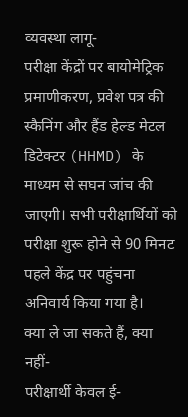व्यवस्था लागू-
परीक्षा केंद्रों पर बायोमेट्रिक प्रमाणीकरण, प्रवेश पत्र की स्कैनिंग और हैंड हेल्ड मेटल डिटेक्टर (HHMD) के माध्यम से सघन जांच की जाएगी। सभी परीक्षार्थियों को परीक्षा शुरू होने से 90 मिनट पहले केंद्र पर पहुंचना अनिवार्य किया गया है।
क्या ले जा सकते हैं, क्या नहीं-
परीक्षार्थी केवल ई-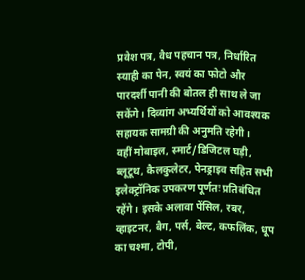प्रवेश पत्र, वैध पहचान पत्र, निर्धारित स्याही का पेन, स्वयं का फोटो और पारदर्शी पानी की बोतल ही साथ ले जा सकेंगे। दिव्यांग अभ्यर्थियों को आवश्यक सहायक सामग्री की अनुमति रहेगी।
वहीं मोबाइल, स्मार्ट/डिजिटल घड़ी, ब्लूटूथ, कैलकुलेटर, पेनड्राइव सहित सभी इलेक्ट्रॉनिक उपकरण पूर्णतः प्रतिबंधित रहेंगे। इसके अलावा पेंसिल, रबर, व्हाइटनर, बैग, पर्स, बेल्ट, कफलिंक, धूप का चश्मा, टोपी,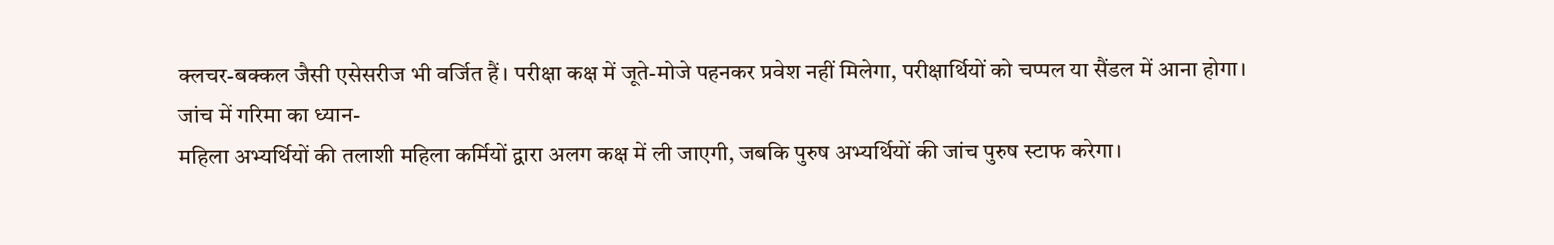क्लचर-बक्कल जैसी एसेसरीज भी वर्जित हैं। परीक्षा कक्ष में जूते-मोजे पहनकर प्रवेश नहीं मिलेगा, परीक्षार्थियों को चप्पल या सैंडल में आना होगा।
जांच में गरिमा का ध्यान-
महिला अभ्यर्थियों की तलाशी महिला कर्मियों द्वारा अलग कक्ष में ली जाएगी, जबकि पुरुष अभ्यर्थियों की जांच पुरुष स्टाफ करेगा।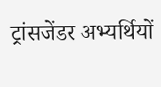ट्रांसजेंडर अभ्यर्थियों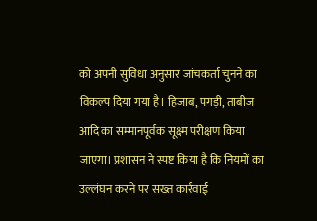को अपनी सुविधा अनुसार जांचकर्ता चुनने का विकल्प दिया गया है। हिजाब, पगड़ी, ताबीज आदि का सम्मानपूर्वक सूक्ष्म परीक्षण किया जाएगा। प्रशासन ने स्पष्ट किया है कि नियमों का उल्लंघन करने पर सख्त कार्रवाई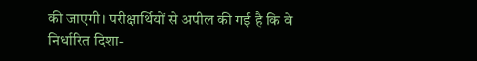की जाएगी। परीक्षार्थियों से अपील की गई है कि वे निर्धारित दिशा-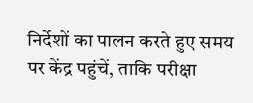निर्देशों का पालन करते हुए समय पर केंद्र पहुंचें, ताकि परीक्षा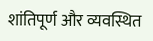शांतिपूर्ण और व्यवस्थित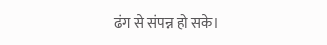ढंग से संपन्न हो सके।